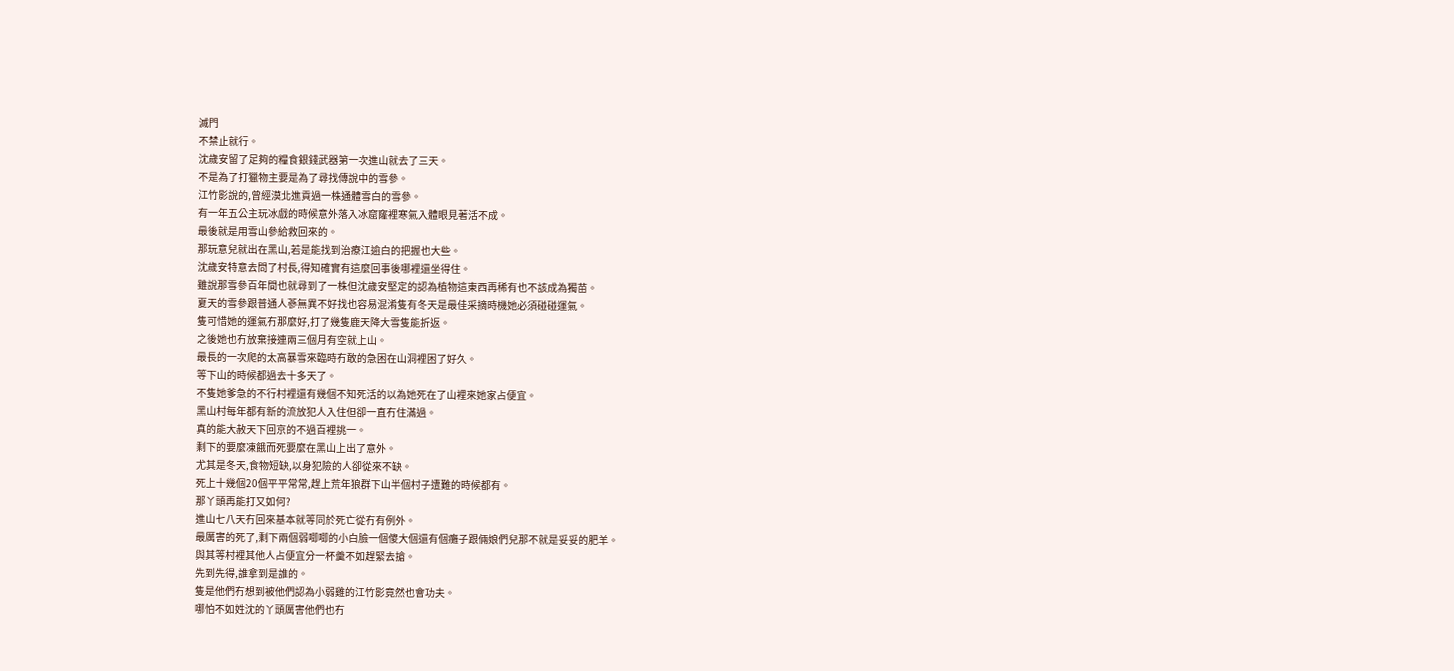滅門
不禁止就行。
沈歲安留了足夠的糧食銀錢武器第一次進山就去了三天。
不是為了打獵物主要是為了尋找傳說中的雪參。
江竹影說的,曾經漠北進貢過一株通體雪白的雪參。
有一年五公主玩冰戲的時候意外落入冰窟窿裡寒氣入體眼見著活不成。
最後就是用雪山參給救回來的。
那玩意兒就出在黑山,若是能找到治療江逾白的把握也大些。
沈歲安特意去問了村長,得知確實有這麼回事後哪裡還坐得住。
雖說那雪參百年間也就尋到了一株但沈歲安堅定的認為植物這東西再稀有也不該成為獨苗。
夏天的雪參跟普通人蔘無異不好找也容易混淆隻有冬天是最佳采摘時機她必須碰碰運氣。
隻可惜她的運氣冇那麼好,打了幾隻鹿天降大雪隻能折返。
之後她也冇放棄接連兩三個月有空就上山。
最長的一次爬的太高暴雪來臨時冇敢的急困在山洞裡困了好久。
等下山的時候都過去十多天了。
不隻她爹急的不行村裡還有幾個不知死活的以為她死在了山裡來她家占便宜。
黑山村每年都有新的流放犯人入住但卻一直冇住滿過。
真的能大赦天下回京的不過百裡挑一。
剩下的要麼凍餓而死要麼在黑山上出了意外。
尤其是冬天,食物短缺,以身犯險的人卻從來不缺。
死上十幾個20個平平常常,趕上荒年狼群下山半個村子遭難的時候都有。
那丫頭再能打又如何?
進山七八天冇回來基本就等同於死亡從冇有例外。
最厲害的死了,剩下兩個弱唧唧的小白臉一個傻大個還有個癱子跟倆娘們兒那不就是妥妥的肥羊。
與其等村裡其他人占便宜分一杯羹不如趕緊去搶。
先到先得,誰拿到是誰的。
隻是他們冇想到被他們認為小弱雞的江竹影竟然也會功夫。
哪怕不如姓沈的丫頭厲害他們也冇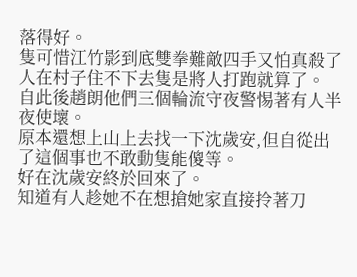落得好。
隻可惜江竹影到底雙拳難敵四手又怕真殺了人在村子住不下去隻是將人打跑就算了。
自此後趙朗他們三個輪流守夜警惕著有人半夜使壞。
原本還想上山上去找一下沈歲安,但自從出了這個事也不敢動隻能傻等。
好在沈歲安終於回來了。
知道有人趁她不在想搶她家直接拎著刀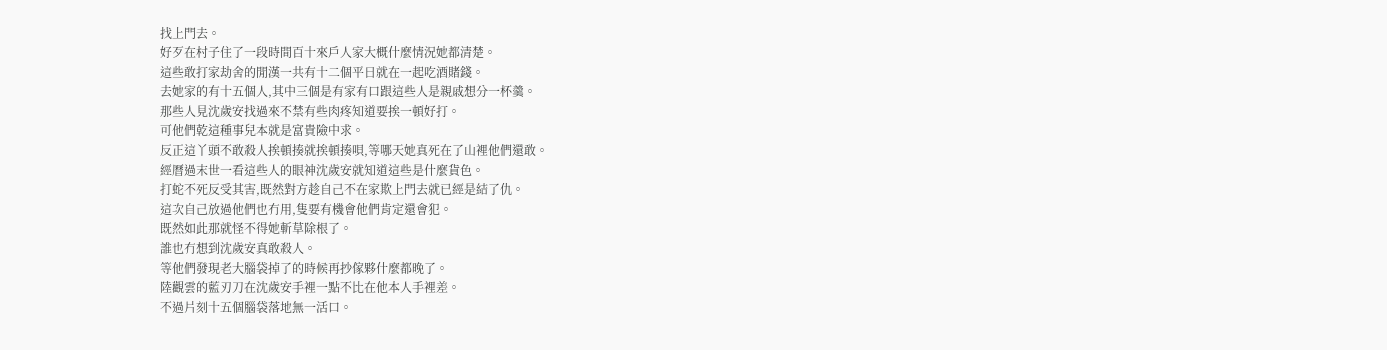找上門去。
好歹在村子住了一段時間百十來戶人家大概什麼情況她都清楚。
這些敢打家劫舍的閒漢一共有十二個平日就在一起吃酒賭錢。
去她家的有十五個人,其中三個是有家有口跟這些人是親戚想分一杯羹。
那些人見沈歲安找過來不禁有些肉疼知道要挨一頓好打。
可他們乾這種事兒本就是富貴險中求。
反正這丫頭不敢殺人挨頓揍就挨頓揍唄,等哪天她真死在了山裡他們還敢。
經曆過末世一看這些人的眼神沈歲安就知道這些是什麼貨色。
打蛇不死反受其害,既然對方趁自己不在家欺上門去就已經是結了仇。
這次自己放過他們也冇用,隻要有機會他們肯定還會犯。
既然如此那就怪不得她斬草除根了。
誰也冇想到沈歲安真敢殺人。
等他們發現老大腦袋掉了的時候再抄傢夥什麼都晚了。
陸觀雲的藍刃刀在沈歲安手裡一點不比在他本人手裡差。
不過片刻十五個腦袋落地無一活口。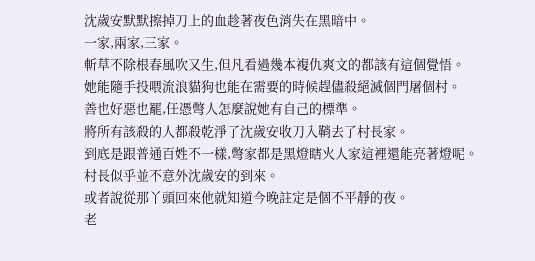沈歲安默默擦掉刀上的血趁著夜色消失在黑暗中。
一家,兩家,三家。
斬草不除根春風吹又生,但凡看過幾本複仇爽文的都該有這個覺悟。
她能隨手投喂流浪貓狗也能在需要的時候趕儘殺絕滅個門屠個村。
善也好惡也罷,任憑彆人怎麼說她有自己的標準。
將所有該殺的人都殺乾淨了沈歲安收刀入鞘去了村長家。
到底是跟普通百姓不一樣,彆家都是黑燈瞎火人家這裡還能亮著燈呢。
村長似乎並不意外沈歲安的到來。
或者說從那丫頭回來他就知道今晚註定是個不平靜的夜。
老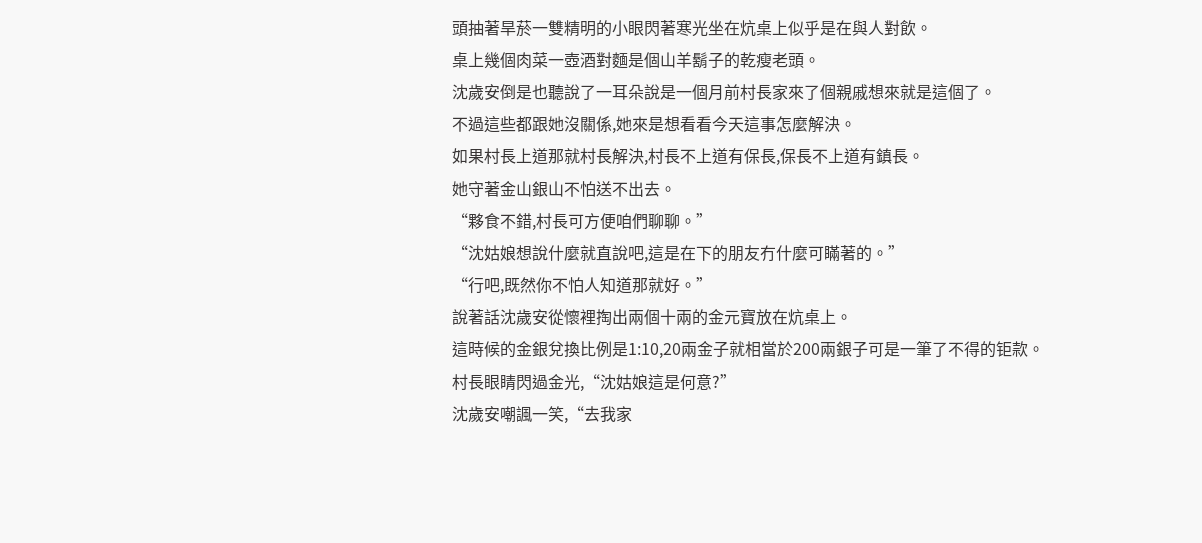頭抽著旱菸一雙精明的小眼閃著寒光坐在炕桌上似乎是在與人對飲。
桌上幾個肉菜一壺酒對麵是個山羊鬍子的乾瘦老頭。
沈歲安倒是也聽說了一耳朵說是一個月前村長家來了個親戚想來就是這個了。
不過這些都跟她沒關係,她來是想看看今天這事怎麼解決。
如果村長上道那就村長解決,村長不上道有保長,保長不上道有鎮長。
她守著金山銀山不怕送不出去。
“夥食不錯,村長可方便咱們聊聊。”
“沈姑娘想說什麼就直說吧,這是在下的朋友冇什麼可瞞著的。”
“行吧,既然你不怕人知道那就好。”
說著話沈歲安從懷裡掏出兩個十兩的金元寶放在炕桌上。
這時候的金銀兌換比例是1:10,20兩金子就相當於200兩銀子可是一筆了不得的钜款。
村長眼睛閃過金光,“沈姑娘這是何意?”
沈歲安嘲諷一笑,“去我家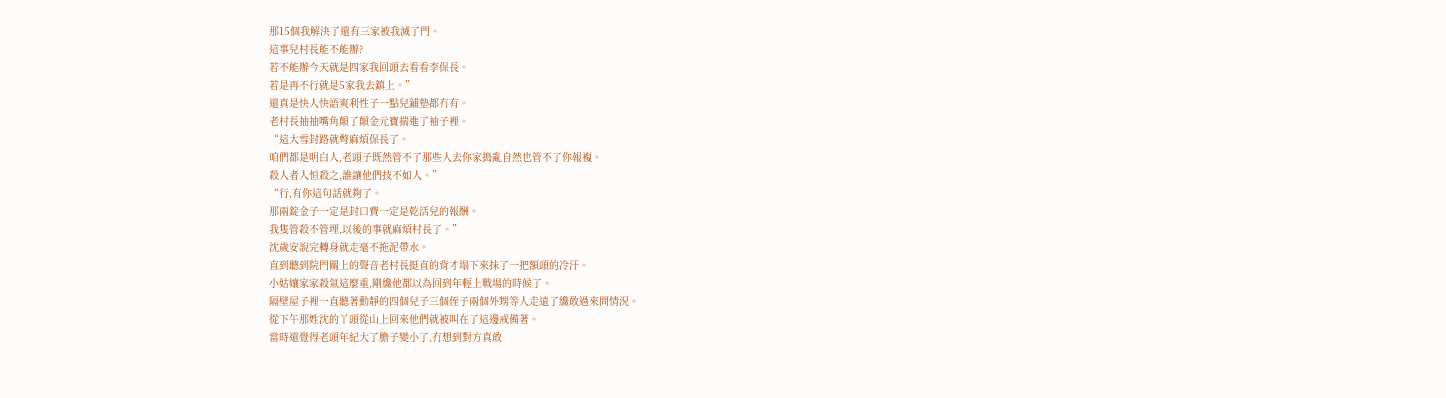那15個我解決了還有三家被我滅了門。
這事兒村長能不能辦?
若不能辦今天就是四家我回頭去看看李保長。
若是再不行就是5家我去鎮上。”
還真是快人快語爽利性子一點兒鋪墊都冇有。
老村長抽抽嘴角顛了顛金元寶揣進了袖子裡。
“這大雪封路就彆麻煩保長了。
咱們都是明白人,老頭子既然管不了那些人去你家搗亂自然也管不了你報複。
殺人者人恒殺之,誰讓他們技不如人。”
“行,有你這句話就夠了。
那兩錠金子一定是封口費一定是乾活兒的報酬。
我隻管殺不管埋,以後的事就麻煩村長了。”
沈歲安說完轉身就走毫不拖泥帶水。
直到聽到院門關上的聲音老村長挺直的背才塌下來抹了一把額頭的冷汗。
小姑孃家家殺氣這麼重,剛纔他都以為回到年輕上戰場的時候了。
隔壁屋子裡一直聽著動靜的四個兒子三個侄子兩個外甥等人走遠了纔敢過來問情況。
從下午那姓沈的丫頭從山上回來他們就被叫在了這邊戒備著。
當時還覺得老頭年紀大了膽子變小了,冇想到對方真敢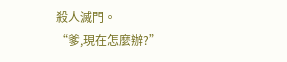殺人滅門。
“爹,現在怎麼辦?”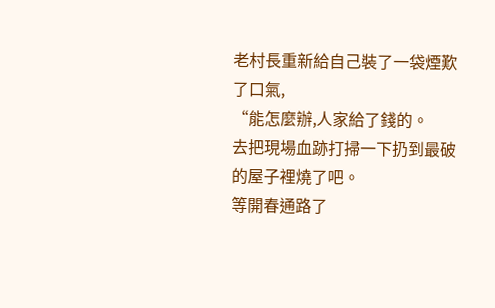老村長重新給自己裝了一袋煙歎了口氣,
“能怎麼辦,人家給了錢的。
去把現場血跡打掃一下扔到最破的屋子裡燒了吧。
等開春通路了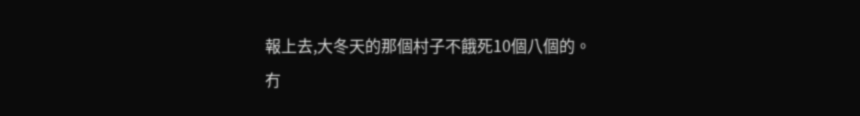報上去,大冬天的那個村子不餓死10個八個的。
冇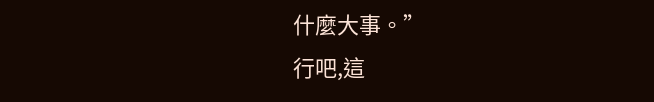什麼大事。”
行吧,這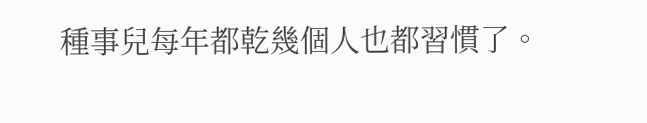種事兒每年都乾幾個人也都習慣了。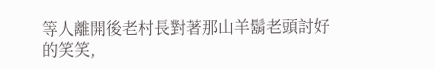等人離開後老村長對著那山羊鬍老頭討好的笑笑,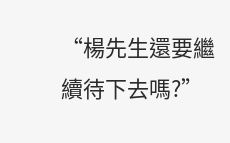“楊先生還要繼續待下去嗎?”